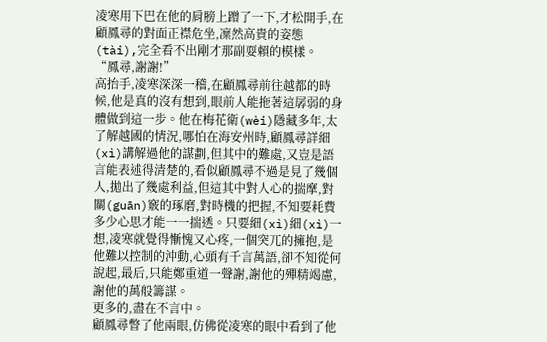凌寒用下巴在他的肩膀上蹭了一下,才松開手,在顧鳳尋的對面正襟危坐,凜然高貴的姿態(tài),完全看不出剛才那副耍賴的模樣。
“鳳尋,謝謝!”
高抬手,凌寒深深一稽,在顧鳳尋前往越都的時候,他是真的沒有想到,眼前人能拖著這孱弱的身體做到這一步。他在梅花衛(wèi)隱藏多年,太了解越國的情況,哪怕在海安州時,顧鳳尋詳細(xì)講解過他的謀劃,但其中的難處,又豈是語言能表述得清楚的,看似顧鳳尋不過是見了幾個人,拋出了幾處利益,但這其中對人心的揣摩,對關(guān)竅的琢磨,對時機的把握,不知要耗費多少心思才能一一揣透。只要細(xì)細(xì)一想,凌寒就覺得慚愧又心疼,一個突兀的擁抱,是他難以控制的沖動,心頭有千言萬語,卻不知從何說起,最后,只能鄭重道一聲謝,謝他的殫精竭慮,謝他的萬般籌謀。
更多的,盡在不言中。
顧鳳尋瞥了他兩眼,仿佛從凌寒的眼中看到了他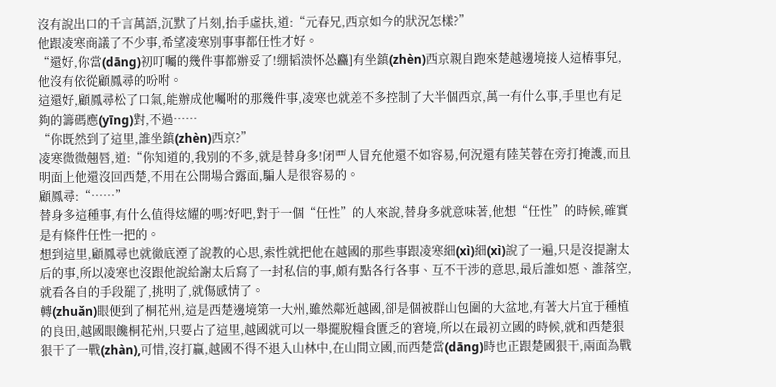沒有說出口的千言萬語,沉默了片刻,抬手虛扶,道:“元春兄,西京如今的狀況怎樣?”
他跟凌寒商議了不少事,希望凌寒別事事都任性才好。
“還好,你當(dāng)初叮囑的幾件事都辦妥了!绷韬溃怀怂麤]有坐鎮(zhèn)西京親自跑來楚越邊境接人這樁事兒,他沒有依從顧鳳尋的吩咐。
這還好,顧鳳尋松了口氣,能辦成他囑咐的那幾件事,凌寒也就差不多控制了大半個西京,萬一有什么事,手里也有足夠的籌碼應(yīng)對,不過……
“你既然到了這里,誰坐鎮(zhèn)西京?”
凌寒微微翹唇,道:“你知道的,我別的不多,就是替身多!闭覀人冒充他還不如容易,何況還有陸芙蓉在旁打掩護,而且明面上他還沒回西楚,不用在公開場合露面,騙人是很容易的。
顧鳳尋:“……”
替身多這種事,有什么值得炫耀的嗎?好吧,對于一個“任性”的人來說,替身多就意味著,他想“任性”的時候,確實是有條件任性一把的。
想到這里,顧鳳尋也就徹底湮了說教的心思,索性就把他在越國的那些事跟凌寒細(xì)細(xì)說了一遍,只是沒提謝太后的事,所以凌寒也沒跟他說給謝太后寫了一封私信的事,頗有點各行各事、互不干涉的意思,最后誰如愿、誰落空,就看各自的手段罷了,挑明了,就傷感情了。
轉(zhuǎn)眼便到了桐花州,這是西楚邊境第一大州,雖然鄰近越國,卻是個被群山包圍的大盆地,有著大片宜于種植的良田,越國眼饞桐花州,只要占了這里,越國就可以一舉擺脫糧食匱乏的窘境,所以在最初立國的時候,就和西楚狠狠干了一戰(zhàn),可惜,沒打贏,越國不得不退入山林中,在山間立國,而西楚當(dāng)時也正跟楚國狠干,兩面為戰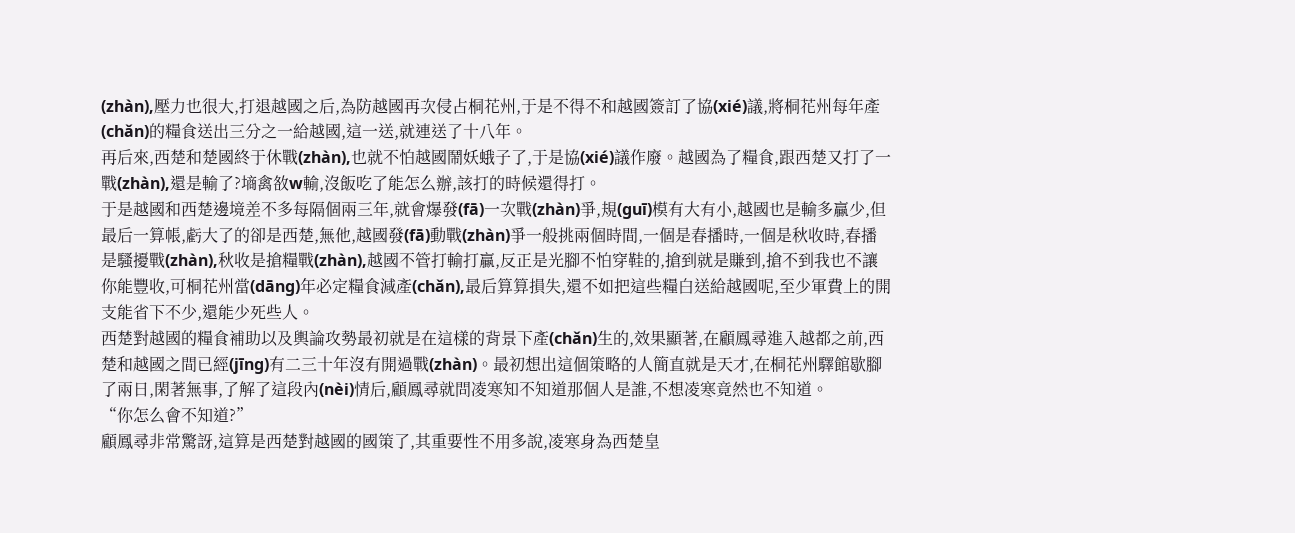(zhàn),壓力也很大,打退越國之后,為防越國再次侵占桐花州,于是不得不和越國簽訂了協(xié)議,將桐花州每年產(chǎn)的糧食送出三分之一給越國,這一送,就連送了十八年。
再后來,西楚和楚國終于休戰(zhàn),也就不怕越國鬧妖蛾子了,于是協(xié)議作廢。越國為了糧食,跟西楚又打了一戰(zhàn),還是輸了?墒禽敋w輸,沒飯吃了能怎么辦,該打的時候還得打。
于是越國和西楚邊境差不多每隔個兩三年,就會爆發(fā)一次戰(zhàn)爭,規(guī)模有大有小,越國也是輸多贏少,但最后一算帳,虧大了的卻是西楚,無他,越國發(fā)動戰(zhàn)爭一般挑兩個時間,一個是春播時,一個是秋收時,春播是騷擾戰(zhàn),秋收是搶糧戰(zhàn),越國不管打輸打贏,反正是光腳不怕穿鞋的,搶到就是賺到,搶不到我也不讓你能豐收,可桐花州當(dāng)年必定糧食減產(chǎn),最后算算損失,還不如把這些糧白送給越國呢,至少軍費上的開支能省下不少,還能少死些人。
西楚對越國的糧食補助以及輿論攻勢最初就是在這樣的背景下產(chǎn)生的,效果顯著,在顧鳳尋進入越都之前,西楚和越國之間已經(jīng)有二三十年沒有開過戰(zhàn)。最初想出這個策略的人簡直就是天才,在桐花州驛館歇腳了兩日,閑著無事,了解了這段內(nèi)情后,顧鳳尋就問凌寒知不知道那個人是誰,不想凌寒竟然也不知道。
“你怎么會不知道?”
顧鳳尋非常驚訝,這算是西楚對越國的國策了,其重要性不用多說,凌寒身為西楚皇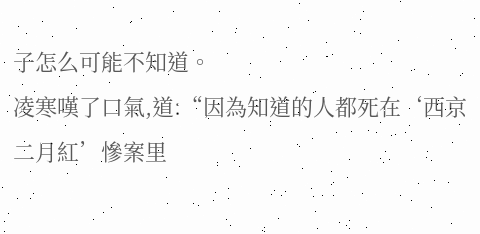子怎么可能不知道。
凌寒嘆了口氣,道:“因為知道的人都死在‘西京二月紅’慘案里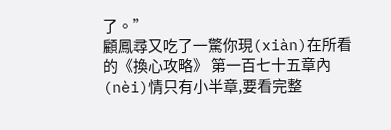了。”
顧鳳尋又吃了一驚你現(xiàn)在所看的《換心攻略》 第一百七十五章內(nèi)情只有小半章,要看完整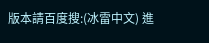版本請百度搜:(冰雷中文) 進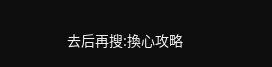去后再搜:換心攻略